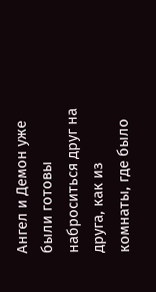Ангел и Демон уже были готовы наброситься друг на друга, как из комнаты, где было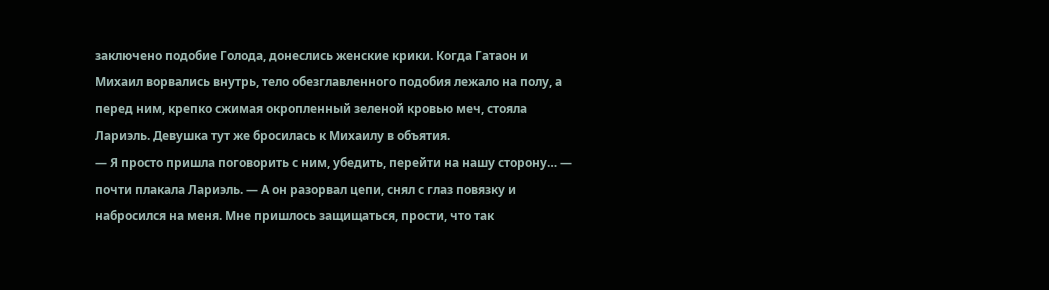заключено подобие Голода, донеслись женские крики. Когда Гатаон и Михаил ворвались внутрь, тело обезглавленного подобия лежало на полу, а перед ним, крепко сжимая окропленный зеленой кровью меч, стояла Лариэль. Девушка тут же бросилась к Михаилу в объятия.
— Я просто пришла поговорить с ним, убедить, перейти на нашу сторону… — почти плакала Лариэль. — А он разорвал цепи, снял с глаз повязку и набросился на меня. Мне пришлось защищаться, прости, что так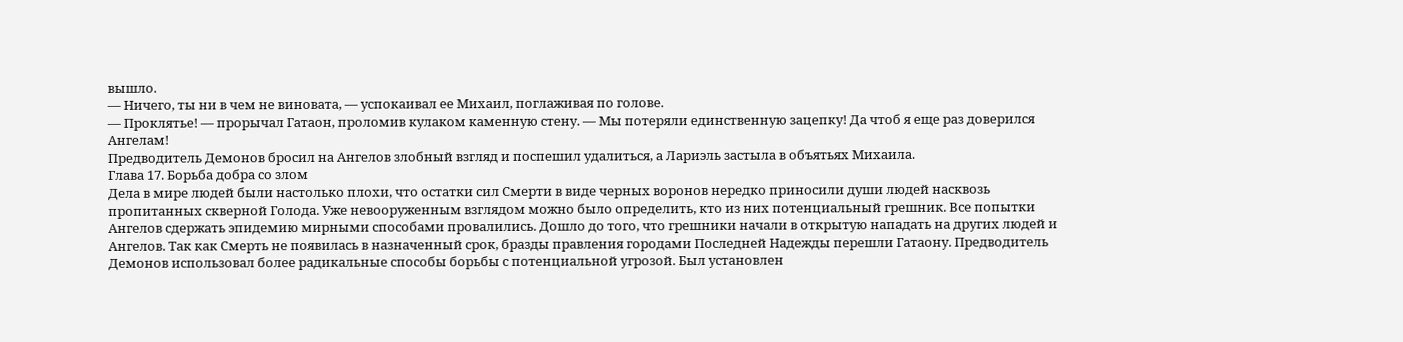вышло.
— Ничего, ты ни в чем не виновата, — успокаивал ее Михаил, поглаживая по голове.
— Проклятье! — прорычал Гатаон, проломив кулаком каменную стену. — Мы потеряли единственную зацепку! Да чтоб я еще раз доверился Ангелам!
Предводитель Демонов бросил на Ангелов злобный взгляд и поспешил удалиться, а Лариэль застыла в объятьях Михаила.
Глава 17. Борьба добра со злом
Дела в мире людей были настолько плохи, что остатки сил Смерти в виде черных воронов нередко приносили души людей насквозь пропитанных скверной Голода. Уже невооруженным взглядом можно было определить, кто из них потенциальный грешник. Все попытки Ангелов сдержать эпидемию мирными способами провалились. Дошло до того, что грешники начали в открытую нападать на других людей и Ангелов. Так как Смерть не появилась в назначенный срок, бразды правления городами Последней Надежды перешли Гатаону. Предводитель Демонов использовал более радикальные способы борьбы с потенциальной угрозой. Был установлен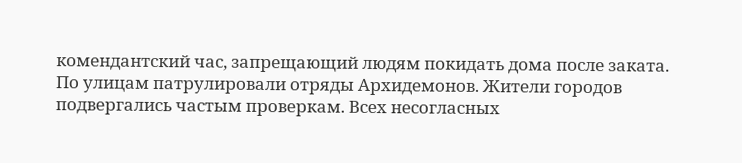комендантский час, запрещающий людям покидать дома после заката. По улицам патрулировали отряды Архидемонов. Жители городов подвергались частым проверкам. Всех несогласных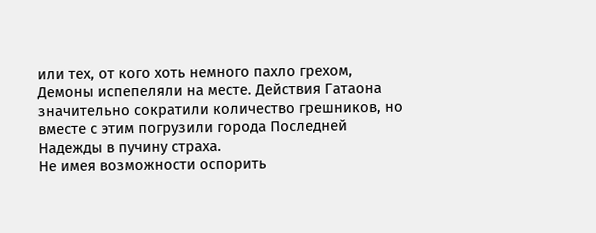или тех, от кого хоть немного пахло грехом, Демоны испепеляли на месте. Действия Гатаона значительно сократили количество грешников, но вместе с этим погрузили города Последней Надежды в пучину страха.
Не имея возможности оспорить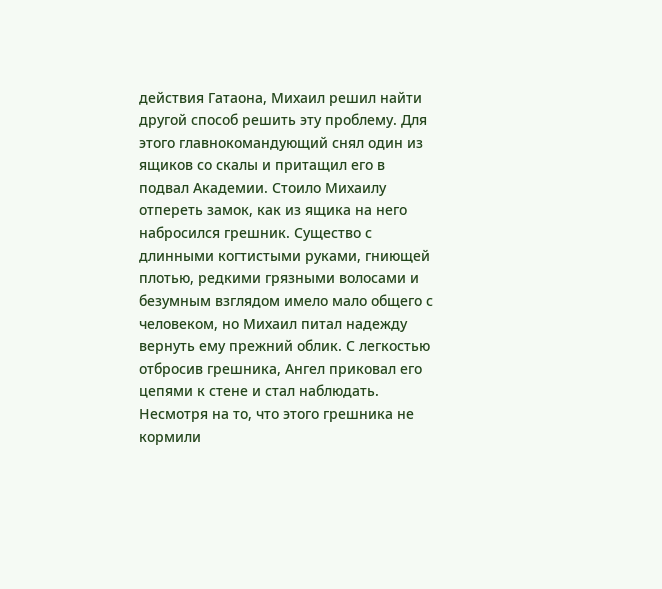действия Гатаона, Михаил решил найти другой способ решить эту проблему. Для этого главнокомандующий снял один из ящиков со скалы и притащил его в подвал Академии. Стоило Михаилу отпереть замок, как из ящика на него набросился грешник. Существо с длинными когтистыми руками, гниющей плотью, редкими грязными волосами и безумным взглядом имело мало общего с человеком, но Михаил питал надежду вернуть ему прежний облик. С легкостью отбросив грешника, Ангел приковал его цепями к стене и стал наблюдать. Несмотря на то, что этого грешника не кормили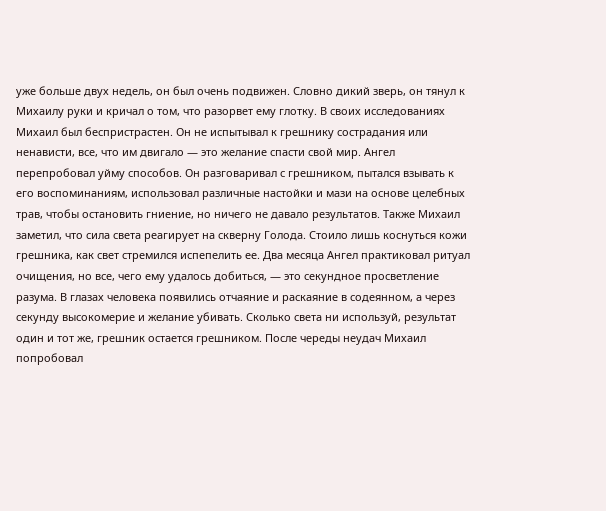уже больше двух недель, он был очень подвижен. Словно дикий зверь, он тянул к Михаилу руки и кричал о том, что разорвет ему глотку. В своих исследованиях Михаил был беспристрастен. Он не испытывал к грешнику сострадания или ненависти, все, что им двигало — это желание спасти свой мир. Ангел перепробовал уйму способов. Он разговаривал с грешником, пытался взывать к его воспоминаниям, использовал различные настойки и мази на основе целебных трав, чтобы остановить гниение, но ничего не давало результатов. Также Михаил заметил, что сила света реагирует на скверну Голода. Стоило лишь коснуться кожи грешника, как свет стремился испепелить ее. Два месяца Ангел практиковал ритуал очищения, но все, чего ему удалось добиться, — это секундное просветление разума. В глазах человека появились отчаяние и раскаяние в содеянном, а через секунду высокомерие и желание убивать. Сколько света ни используй, результат один и тот же, грешник остается грешником. После череды неудач Михаил попробовал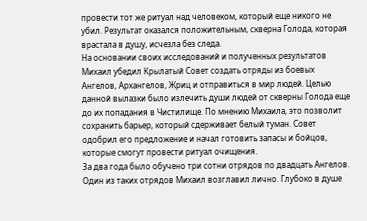провести тот же ритуал над человеком, который еще никого не убил. Результат оказался положительным, скверна Голода, которая врастала в душу, исчезла без следа.
На основании своих исследований и полученных результатов Михаил убедил Крылатый Совет создать отряды из боевых Ангелов, Архангелов, Жриц и отправиться в мир людей. Целью данной вылазки было излечить души людей от скверны Голода еще до их попадания в Чистилище. По мнению Михаила, это позволит сохранить барьер, который сдерживает белый туман. Совет одобрил его предложение и начал готовить запасы и бойцов, которые смогут провести ритуал очищения.
За два года было обучено три сотни отрядов по двадцать Ангелов. Один из таких отрядов Михаил возглавил лично. Глубоко в душе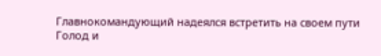Главнокомандующий надеялся встретить на своем пути Голод и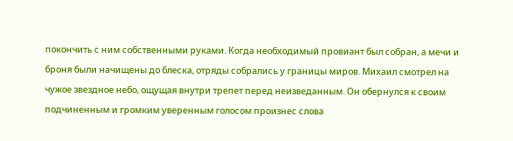покончить с ним собственными руками. Когда необходимый провиант был собран, а мечи и броня были начищены до блеска, отряды собрались у границы миров. Михаил смотрел на чужое звездное небо, ощущая внутри трепет перед неизведанным. Он обернулся к своим подчиненным и громким уверенным голосом произнес слова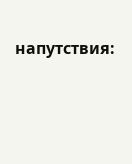напутствия: